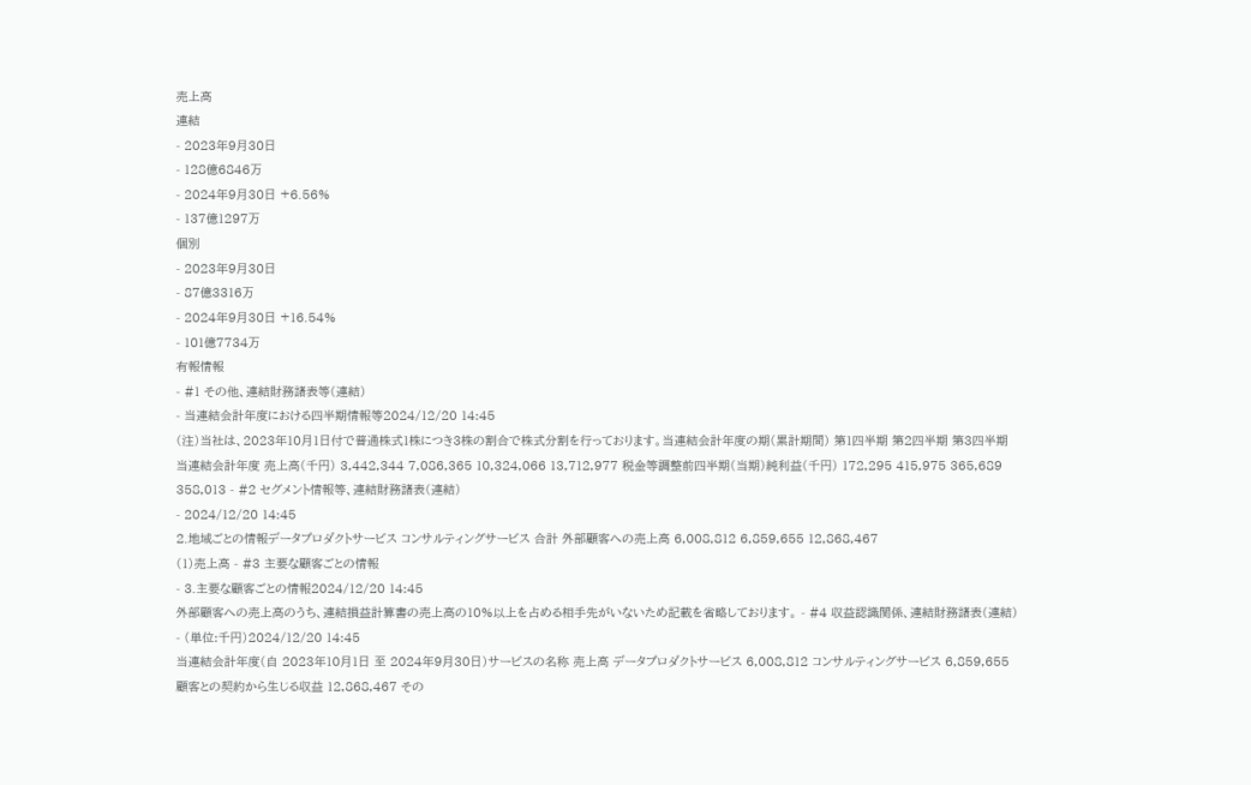売上高
連結
- 2023年9月30日
- 128億6846万
- 2024年9月30日 +6.56%
- 137億1297万
個別
- 2023年9月30日
- 87億3316万
- 2024年9月30日 +16.54%
- 101億7734万
有報情報
- #1 その他、連結財務諸表等(連結)
- 当連結会計年度における四半期情報等2024/12/20 14:45
(注)当社は、2023年10月1日付で普通株式1株につき3株の割合で株式分割を行っております。当連結会計年度の期(累計期間) 第1四半期 第2四半期 第3四半期 当連結会計年度 売上高(千円) 3,442,344 7,086,365 10,324,066 13,712,977 税金等調整前四半期(当期)純利益(千円) 172,295 415,975 365,689 358,013 - #2 セグメント情報等、連結財務諸表(連結)
- 2024/12/20 14:45
2.地域ごとの情報データプロダクトサービス コンサルティングサービス 合計 外部顧客への売上高 6,008,812 6,859,655 12,868,467
(1)売上高 - #3 主要な顧客ごとの情報
- 3.主要な顧客ごとの情報2024/12/20 14:45
外部顧客への売上高のうち、連結損益計算書の売上高の10%以上を占める相手先がいないため記載を省略しております。 - #4 収益認識関係、連結財務諸表(連結)
- (単位:千円)2024/12/20 14:45
当連結会計年度(自 2023年10月1日 至 2024年9月30日)サービスの名称 売上高 データプロダクトサービス 6,008,812 コンサルティングサービス 6,859,655 顧客との契約から生じる収益 12,868,467 その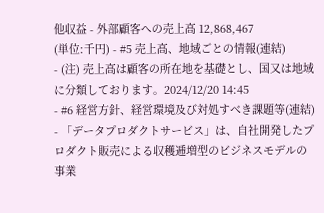他収益 - 外部顧客への売上高 12,868,467
(単位:千円) - #5 売上高、地域ごとの情報(連結)
- (注) 売上高は顧客の所在地を基礎とし、国又は地域に分類しております。2024/12/20 14:45
- #6 経営方針、経営環境及び対処すべき課題等(連結)
- 「データプロダクトサービス」は、自社開発したプロダクト販売による収穫逓増型のビジネスモデルの事業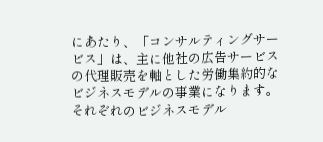にあたり、「コンサルティングサービス」は、主に他社の広告サービスの代理販売を軸とした労働集約的なビジネスモデルの事業になります。それぞれのビジネスモデル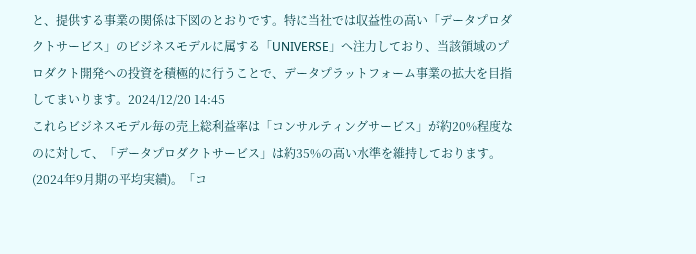と、提供する事業の関係は下図のとおりです。特に当社では収益性の高い「データプロダクトサービス」のビジネスモデルに属する「UNIVERSE」へ注力しており、当該領域のプロダクト開発への投資を積極的に行うことで、データプラットフォーム事業の拡大を目指してまいります。2024/12/20 14:45
これらビジネスモデル毎の売上総利益率は「コンサルティングサービス」が約20%程度なのに対して、「データプロダクトサービス」は約35%の高い水準を維持しております。(2024年9月期の平均実績)。「コ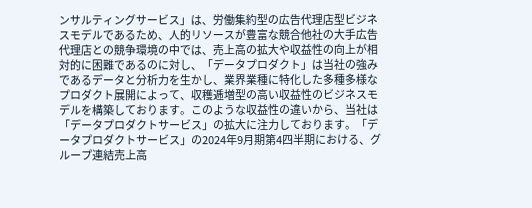ンサルティングサービス」は、労働集約型の広告代理店型ビジネスモデルであるため、人的リソースが豊富な競合他社の大手広告代理店との競争環境の中では、売上高の拡大や収益性の向上が相対的に困難であるのに対し、「データプロダクト」は当社の強みであるデータと分析力を生かし、業界業種に特化した多種多様なプロダクト展開によって、収穫逓増型の高い収益性のビジネスモデルを構築しております。このような収益性の違いから、当社は「データプロダクトサービス」の拡大に注力しております。「データプロダクトサービス」の2024年9月期第4四半期における、グループ連結売上高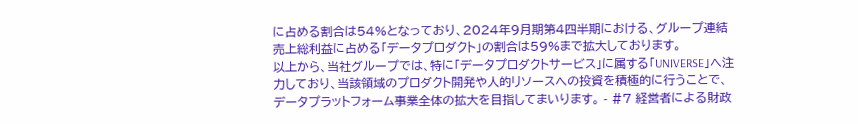に占める割合は54%となっており、2024年9月期第4四半期における、グループ連結売上総利益に占める「データプロダクト」の割合は59%まで拡大しております。
以上から、当社グループでは、特に「データプロダクトサービス」に属する「UNIVERSE」へ注力しており、当該領域のプロダクト開発や人的リソースへの投資を積極的に行うことで、データプラットフォーム事業全体の拡大を目指してまいります。 - #7 経営者による財政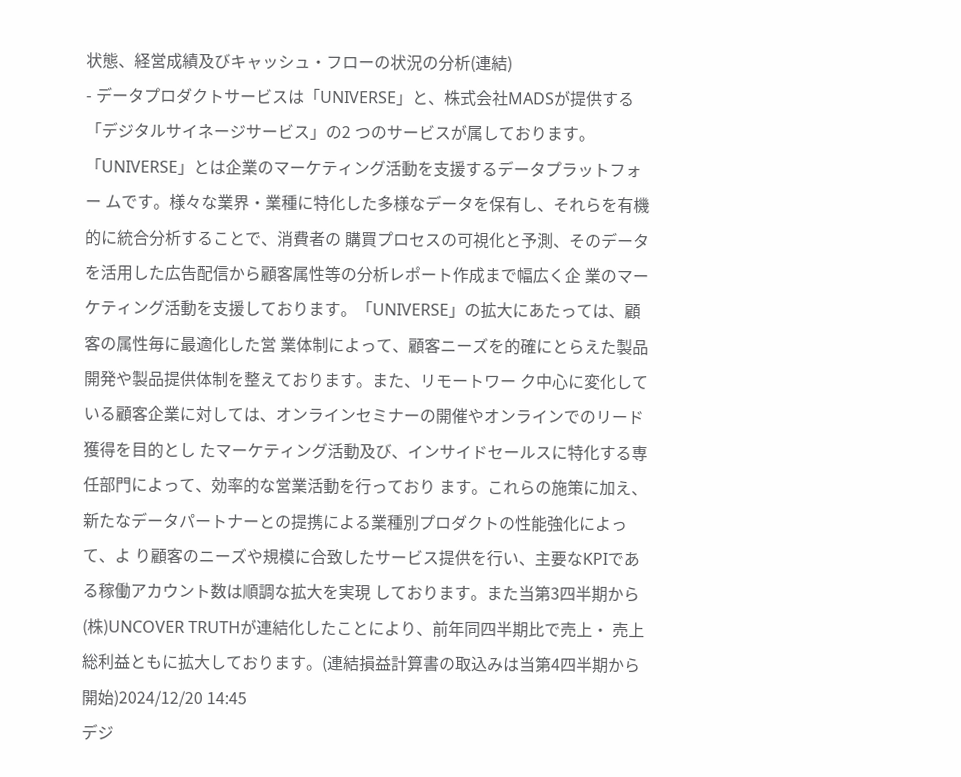状態、経営成績及びキャッシュ・フローの状況の分析(連結)
- データプロダクトサービスは「UNIVERSE」と、株式会社MADSが提供する「デジタルサイネージサービス」の2 つのサービスが属しております。「UNIVERSE」とは企業のマーケティング活動を支援するデータプラットフォー ムです。様々な業界・業種に特化した多様なデータを保有し、それらを有機的に統合分析することで、消費者の 購買プロセスの可視化と予測、そのデータを活用した広告配信から顧客属性等の分析レポート作成まで幅広く企 業のマーケティング活動を支援しております。「UNIVERSE」の拡大にあたっては、顧客の属性毎に最適化した営 業体制によって、顧客ニーズを的確にとらえた製品開発や製品提供体制を整えております。また、リモートワー ク中心に変化している顧客企業に対しては、オンラインセミナーの開催やオンラインでのリード獲得を目的とし たマーケティング活動及び、インサイドセールスに特化する専任部門によって、効率的な営業活動を行っており ます。これらの施策に加え、新たなデータパートナーとの提携による業種別プロダクトの性能強化によって、よ り顧客のニーズや規模に合致したサービス提供を行い、主要なKPIである稼働アカウント数は順調な拡大を実現 しております。また当第3四半期から(株)UNCOVER TRUTHが連結化したことにより、前年同四半期比で売上・ 売上総利益ともに拡大しております。(連結損益計算書の取込みは当第4四半期から開始)2024/12/20 14:45
デジ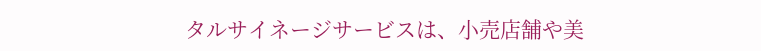タルサイネージサービスは、小売店舗や美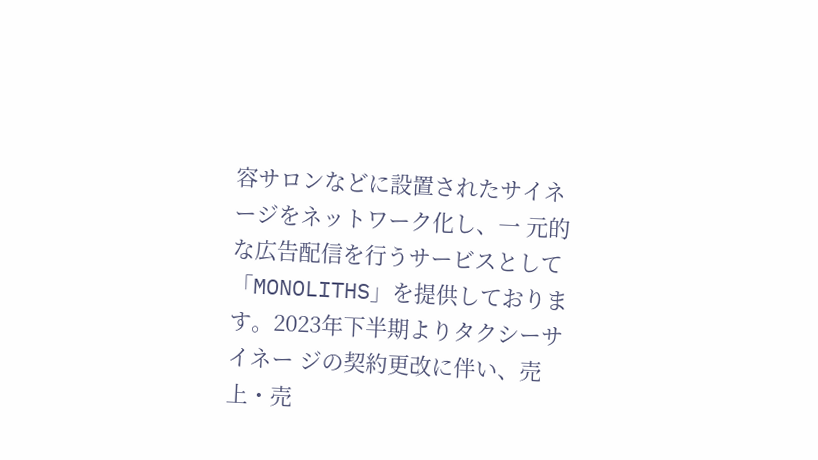容サロンなどに設置されたサイネージをネットワーク化し、一 元的な広告配信を行うサービスとして「MONOLITHS」を提供しております。2023年下半期よりタクシーサイネー ジの契約更改に伴い、売上・売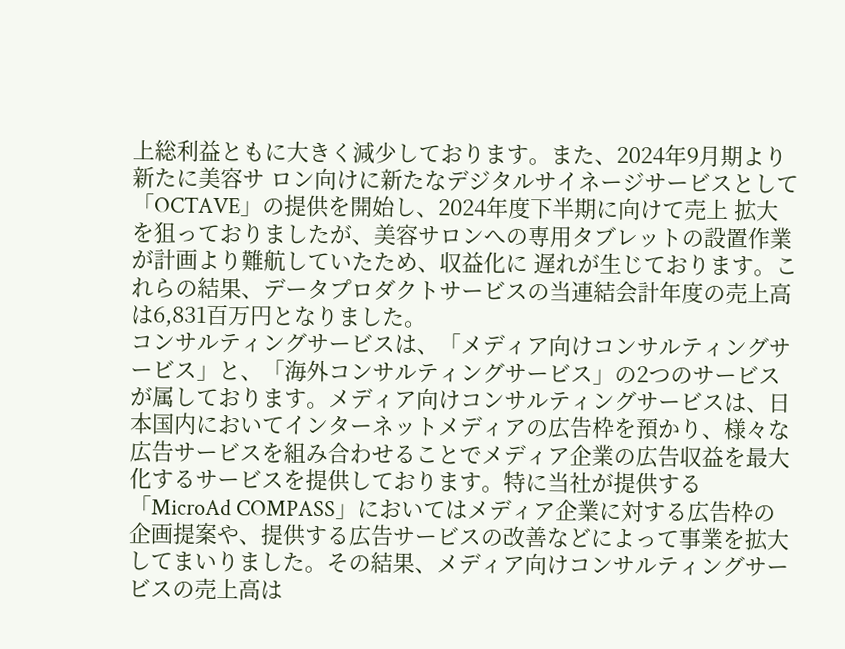上総利益ともに大きく減少しております。また、2024年9月期より新たに美容サ ロン向けに新たなデジタルサイネージサービスとして「OCTAVE」の提供を開始し、2024年度下半期に向けて売上 拡大を狙っておりましたが、美容サロンへの専用タブレットの設置作業が計画より難航していたため、収益化に 遅れが生じております。これらの結果、データプロダクトサービスの当連結会計年度の売上高は6,831百万円となりました。
コンサルティングサービスは、「メディア向けコンサルティングサービス」と、「海外コンサルティングサービス」の2つのサービスが属しております。メディア向けコンサルティングサービスは、日本国内においてインターネットメディアの広告枠を預かり、様々な広告サービスを組み合わせることでメディア企業の広告収益を最大化するサービスを提供しております。特に当社が提供する「MicroAd COMPASS」においてはメディア企業に対する広告枠の企画提案や、提供する広告サービスの改善などによって事業を拡大してまいりました。その結果、メディア向けコンサルティングサービスの売上高は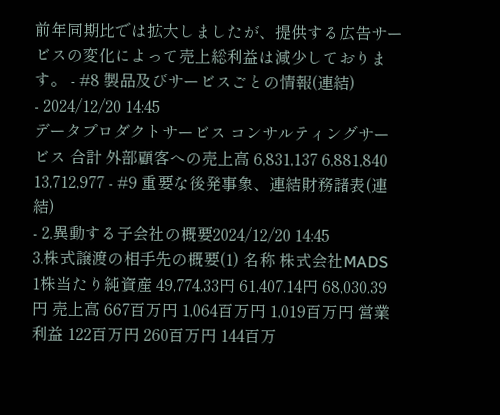前年同期比では拡大しましたが、提供する広告サービスの変化によって売上総利益は減少しております。 - #8 製品及びサービスごとの情報(連結)
- 2024/12/20 14:45
データプロダクトサービス コンサルティングサービス 合計 外部顧客への売上高 6,831,137 6,881,840 13,712,977 - #9 重要な後発事象、連結財務諸表(連結)
- 2.異動する子会社の概要2024/12/20 14:45
3.株式譲渡の相手先の概要(1) 名称 株式会社MADS 1株当たり純資産 49,774.33円 61,407.14円 68,030.39円 売上高 667百万円 1,064百万円 1,019百万円 営業利益 122百万円 260百万円 144百万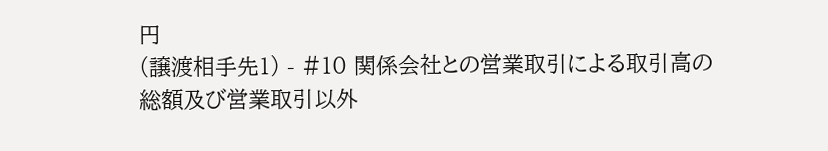円
(譲渡相手先1) - #10 関係会社との営業取引による取引高の総額及び営業取引以外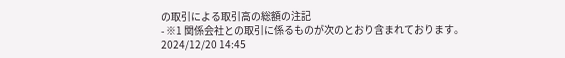の取引による取引高の総額の注記
- ※1 関係会社との取引に係るものが次のとおり含まれております。2024/12/20 14:45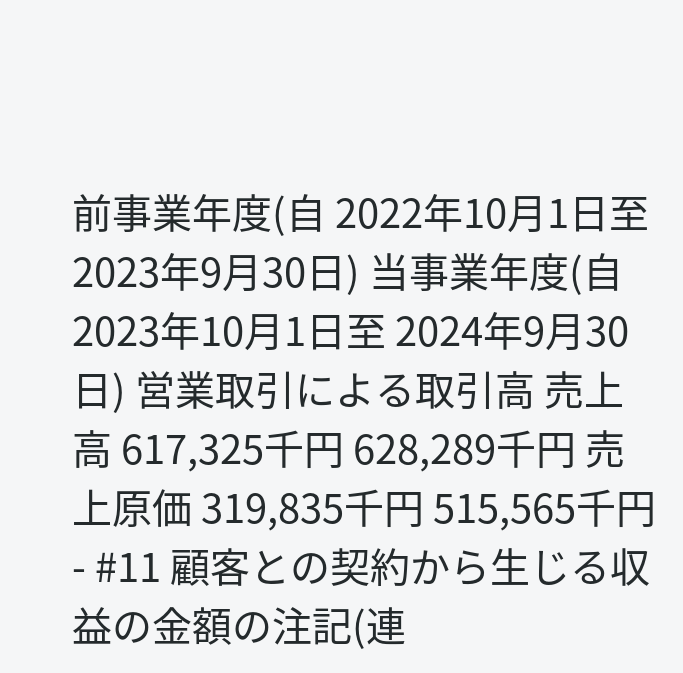前事業年度(自 2022年10月1日至 2023年9月30日) 当事業年度(自 2023年10月1日至 2024年9月30日) 営業取引による取引高 売上高 617,325千円 628,289千円 売上原価 319,835千円 515,565千円 - #11 顧客との契約から生じる収益の金額の注記(連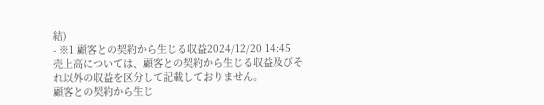結)
- ※1 顧客との契約から生じる収益2024/12/20 14:45
売上高については、顧客との契約から生じる収益及びそれ以外の収益を区分して記載しておりません。
顧客との契約から生じ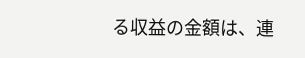る収益の金額は、連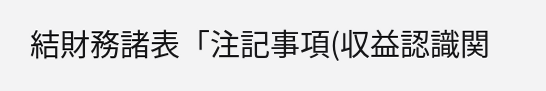結財務諸表「注記事項(収益認識関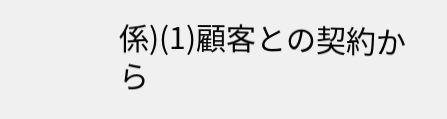係)(1)顧客との契約から